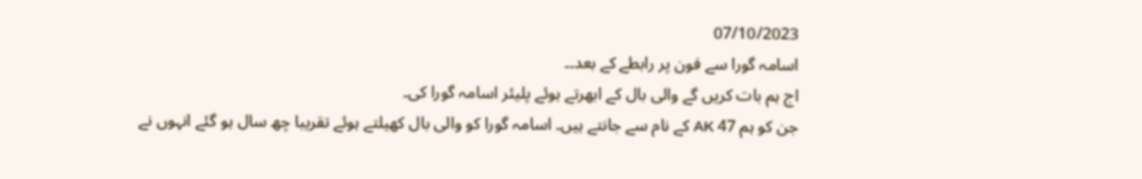07/10/2023
اسامہ گورا سے فون پر رابطے کے بعد۔۔
اج ہم بات کریں گے والی بال کے ابھرتے ہوئے پلیئر اسامہ گورا کی۔
جن کو ہم 47 AK کے نام سے جانتے ہیں۔ اسامہ گورا کو والی بال کھیلتے ہوئے تقریبا چھ سال ہو گئے انہوں نے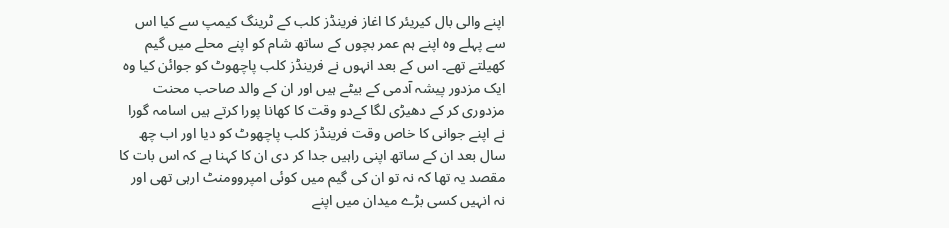اپنے والی بال کیریئر کا اغاز فرینڈز کلب کے ٹرینگ کیمپ سے کیا اس سے پہلے وہ اپنے ہم عمر بچوں کے ساتھ شام کو اپنے محلے میں گیم کھیلتے تھے۔ اس کے بعد انہوں نے فرینڈز کلب پاچھوٹ کو جوائن کیا وہ ایک مزدور پیشہ آدمی کے بیٹے ہیں اور ان کے والد صاحب محنت مزدوری کر کے دھیڑی لگا کےدو وقت کا کھانا پورا کرتے ہیں اسامہ گورا نے اپنے جوانی کا خاص وقت فرینڈز کلب پاچھوٹ کو دیا اور اب چھ سال بعد ان کے ساتھ اپنی راہیں جدا کر دی ان کا کہنا ہے کہ اس بات کا مقصد یہ تھا کہ نہ تو ان کی گیم میں کوئی امپروومنٹ ارہی تھی اور نہ انہیں کسی بڑے میدان میں اپنے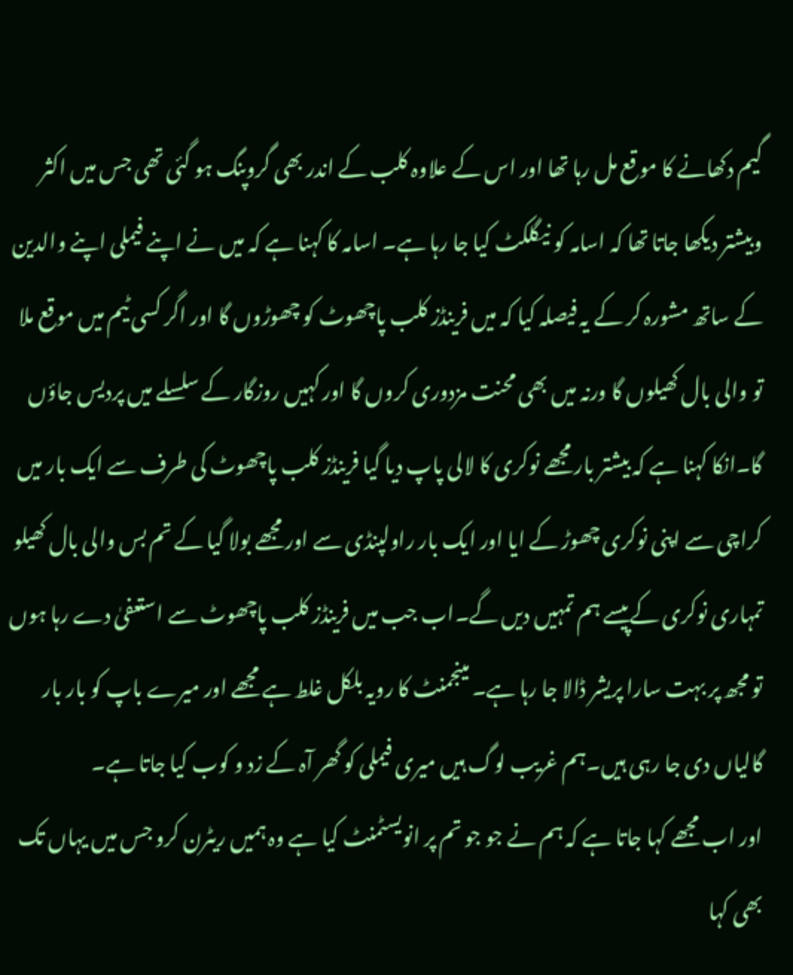گیم دکھانے کا موقع مل رہا تھا اور اس کے علاوہ کلب کے اندر بھی گروپنگ ہو گئی تھی جس میں اکثر وبیشتر دیکھا جاتا تھا کہ اسامہ کو نیگلکٹ کیا جا رہا ہے۔ اسامہ کا کہنا ہے کہ میں نے اپنے فیملی اپنے والدین کے ساتھ مشورہ کر کے یہ فیصلہ کیا کہ میں فرینڈز کلب پاچھوٹ کو چھوڑوں گا اور اگر کسی ٹیم میں موقع ملا تو والی بال کھیلوں گا ورنہ میں بھی محنت مزدوری کروں گا اور کہیں روزگار کے سلسلے میں پردیس جاؤں گا۔انکا کہنا ہے کہ بیشتر بار مجھے نوکری کا لالی پاپ دیا گیا فرینڈز کلب پاچھوٹ کی طرف سے ایک بار میں کراچی سے اپنی نوکری چھوڑ کے ایا اور ایک بار راولپنڈی سے اور مجھے بولا گیا کے تم بس والی بال کھیلو تمہاری نوکری کےپیسے ہم تمہیں دیں گے۔اب جب میں فرینڈز کلب پاچھوٹ سے استعفیٰ دے رہا ہوں تو مجھ پر بہت سارا پریشر ڈالا جا رہا ہے۔ مینجمنٹ کا رویہ بلکل غلط ہے مجھے اور میرے باپ کو بار بار گالیاں دی جا رہی ہیں۔ہم غریب لوگ ہیں میری فیملی کو گھر آہ کے زد و کوب کیا جاتا ہے۔
اور اب مجھے کہا جاتا ہے کہ ہم نے جو جو تم پر انویسٹمنٹ کیا ہے وہ ہمیں ریٹرن کرو جس میں یہاں تک بھی کہا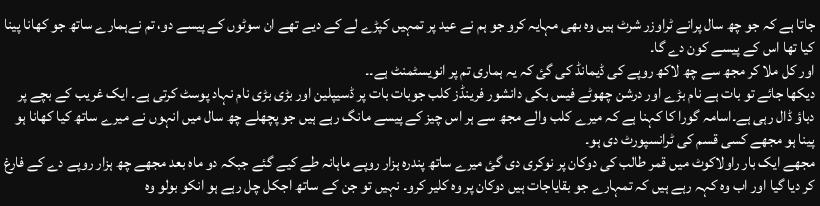جاتا ہے کہ جو چھ سال پرانے ٹراوزر شرٹ ہیں وہ بھی مہایہ کرو جو ہم نے عید پر تمہیں کپڑے لے کے دیے تھے ان سوٹوں کے پیسے دو، تم نےہمارے ساتھ جو کھانا پینا کیا تھا اس کے پیسے کون دے گا۔
اور کل ملا کر مجھ سے چھ لاکھ روپے کی ڈیمانڈ کی گئ کہ یہ ہماری تم پر انویسٹمنٹ ہے۔۔
دیکھا جائے تو بات ہے نام بڑے اور درشن چھوٹے فیس بکی دانشور فرینڈز کلب جوبات بات پر ڈسیپلین اور بڑی بڑی نام نہاد پوسٹ کرتی ہے۔ ایک غریب کے بچے پر دباؤ ڈال رہی ہے۔اسامہ گورا کا کہنا ہے کہ میرے کلب والے مجھ سے ہر اس چیز کے پیسے مانگ رہے ہیں جو پچھلے چھ سال میں انہوں نے میرے ساتھ کیا کھانا ہو پینا ہو مجھے کسی قسم کی ٹرانسپورٹ دی ہو۔
مجھے ایک بار راولاکوٹ میں قمر طالب کی دوکان پر نوکری دی گئ میرے ساتھ پندرہ ہزار روپے ماہانہ طے کیے گئے جبکہ دو ماہ بعد مجھے چھ ہزار روپے دے کے فارغ کر دیا گیا اور اب وہ کہہ رہے ہیں کہ تمہارے جو بقایاجات ہیں دوکان پر وہ کلیر کرو۔ نہیں تو جن کے ساتھ اجکل چل رہے ہو انکو بولو وہ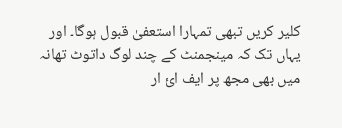کلیر کریں تبھی تمہارا استعفیٰ قبول ہوگا۔ اور یہاں تک کہ مینجمنٹ کے چند لوگ داتوٹ تھانہ میں بھی مجھ پر ایف ائ ار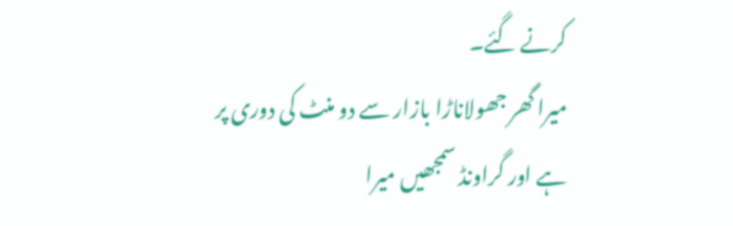کرنے گئے۔
میرا گھر جھولاناڑا بازار سے دو منٹ کی دوری پر ہے اور گراونڈ سمجھیں میرا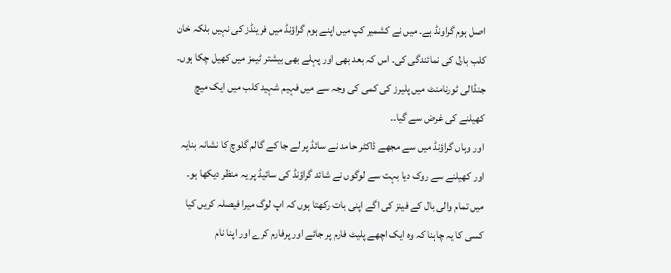اصل ہوم گراونڈ ہے۔ میں نے کشمیر کپ میں اپنے ہوم گراؤنڈ میں فرینڈز کی نہیں بلکہ خان کلب بارل کی نمائندگی کی۔ اس کہ بعد بھی اور پہلے بھی بیشتر ٹیمز میں کھیل چکا ہوں۔ جنڈالی ٹورنامنٹ میں پلیرز کی کمی کی وجہ سے میں فہیم شہید کلب میں ایک میچ کھیلنے کی غرض سے گیا۔۔
اور وہاں گراؤنڈ میں سے مجھے ڈاکٹر حامد نے سائڈ پر لے جا کے گالم گلوچ کا نشانہ بنایہ اور کھیلنے سے روک دیا بہت سے لوگوں نے شائد گراؤنڈ کی سائیڈ پر یہ منظر دیکھا ہو۔
میں تمام والی بال کے فینز کی اگے اپنی بات رکھتا ہوں کہ اپ لوگ میرا فیصلہ کریں کیا کسی کا یہ چاہنا کہ وہ ایک اچھے پلیٹ فارم پر جائے اور پرفارم کرے اور اپنا نام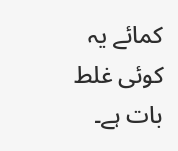کمائے یہ کوئی غلط بات ہے۔